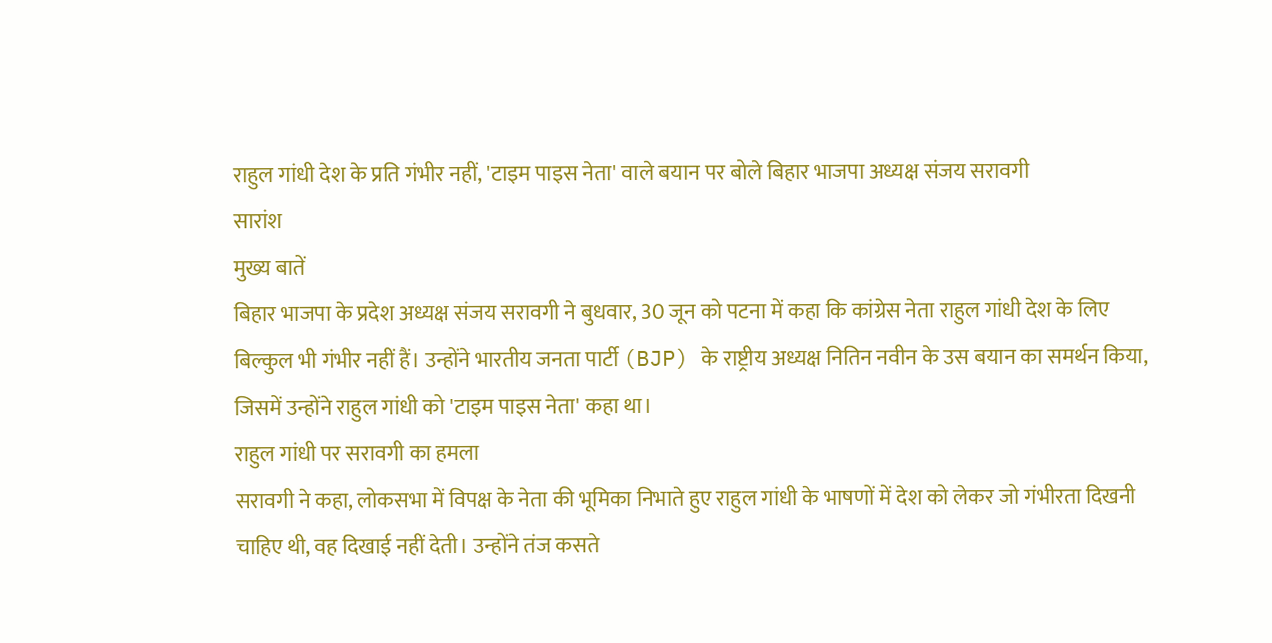राहुल गांधी देश के प्रति गंभीर नहीं, 'टाइम पाइस नेता' वाले बयान पर बोले बिहार भाजपा अध्यक्ष संजय सरावगी
सारांश
मुख्य बातें
बिहार भाजपा के प्रदेश अध्यक्ष संजय सरावगी ने बुधवार, 30 जून को पटना में कहा कि कांग्रेस नेता राहुल गांधी देश के लिए बिल्कुल भी गंभीर नहीं हैं। उन्होंने भारतीय जनता पार्टी (BJP) के राष्ट्रीय अध्यक्ष नितिन नवीन के उस बयान का समर्थन किया, जिसमें उन्होंने राहुल गांधी को 'टाइम पाइस नेता' कहा था।
राहुल गांधी पर सरावगी का हमला
सरावगी ने कहा, लोकसभा में विपक्ष के नेता की भूमिका निभाते हुए राहुल गांधी के भाषणों में देश को लेकर जो गंभीरता दिखनी चाहिए थी, वह दिखाई नहीं देती। उन्होंने तंज कसते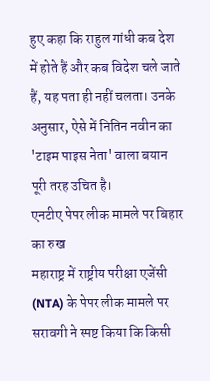हुए कहा कि राहुल गांधी कब देश में होते हैं और कब विदेश चले जाते हैं, यह पता ही नहीं चलता। उनके अनुसार, ऐसे में नितिन नवीन का 'टाइम पाइस नेता' वाला बयान पूरी तरह उचित है।
एनटीए पेपर लीक मामले पर बिहार का रुख
महाराष्ट्र में राष्ट्रीय परीक्षा एजेंसी (NTA) के पेपर लीक मामले पर सरावगी ने स्पष्ट किया कि किसी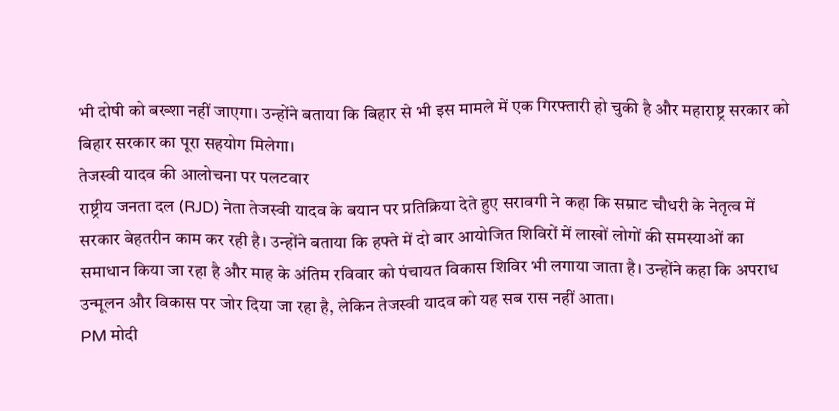भी दोषी को बख्शा नहीं जाएगा। उन्होंने बताया कि बिहार से भी इस मामले में एक गिरफ्तारी हो चुकी है और महाराष्ट्र सरकार को बिहार सरकार का पूरा सहयोग मिलेगा।
तेजस्वी यादव की आलोचना पर पलटवार
राष्ट्रीय जनता दल (RJD) नेता तेजस्वी यादव के बयान पर प्रतिक्रिया देते हुए सरावगी ने कहा कि सम्राट चौधरी के नेतृत्व में सरकार बेहतरीन काम कर रही है। उन्होंने बताया कि हफ्ते में दो बार आयोजित शिविरों में लाखों लोगों की समस्याओं का समाधान किया जा रहा है और माह के अंतिम रविवार को पंचायत विकास शिविर भी लगाया जाता है। उन्होंने कहा कि अपराध उन्मूलन और विकास पर जोर दिया जा रहा है, लेकिन तेजस्वी यादव को यह सब रास नहीं आता।
PM मोदी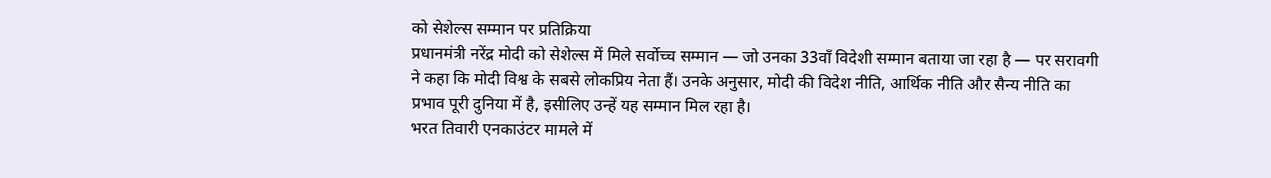को सेशेल्स सम्मान पर प्रतिक्रिया
प्रधानमंत्री नरेंद्र मोदी को सेशेल्स में मिले सर्वोच्च सम्मान — जो उनका 33वाँ विदेशी सम्मान बताया जा रहा है — पर सरावगी ने कहा कि मोदी विश्व के सबसे लोकप्रिय नेता हैं। उनके अनुसार, मोदी की विदेश नीति, आर्थिक नीति और सैन्य नीति का प्रभाव पूरी दुनिया में है, इसीलिए उन्हें यह सम्मान मिल रहा है।
भरत तिवारी एनकाउंटर मामले में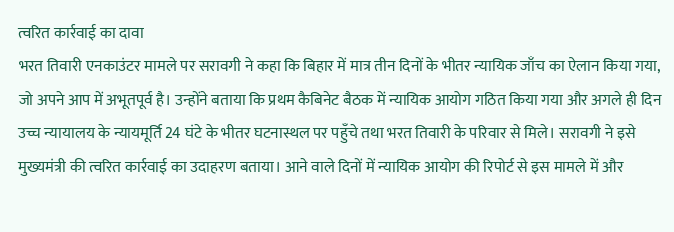त्वरित कार्रवाई का दावा
भरत तिवारी एनकाउंटर मामले पर सरावगी ने कहा कि बिहार में मात्र तीन दिनों के भीतर न्यायिक जाँच का ऐलान किया गया, जो अपने आप में अभूतपूर्व है। उन्होंने बताया कि प्रथम कैबिनेट बैठक में न्यायिक आयोग गठित किया गया और अगले ही दिन उच्च न्यायालय के न्यायमूर्ति 24 घंटे के भीतर घटनास्थल पर पहुँचे तथा भरत तिवारी के परिवार से मिले। सरावगी ने इसे मुख्यमंत्री की त्वरित कार्रवाई का उदाहरण बताया। आने वाले दिनों में न्यायिक आयोग की रिपोर्ट से इस मामले में और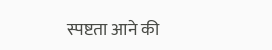स्पष्टता आने की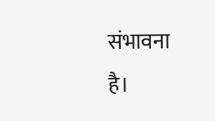संभावना है।